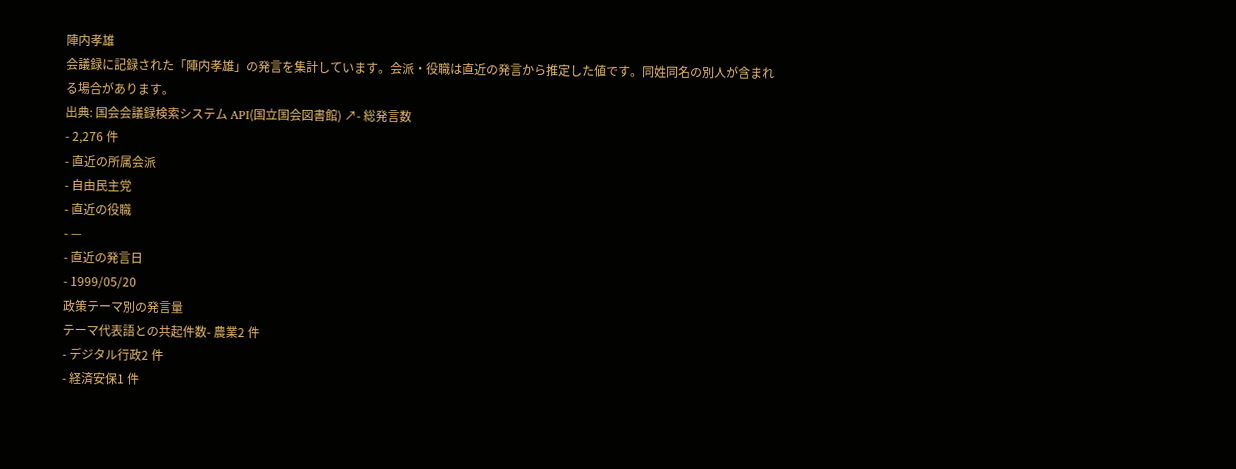陣内孝雄
会議録に記録された「陣内孝雄」の発言を集計しています。会派・役職は直近の発言から推定した値です。同姓同名の別人が含まれる場合があります。
出典: 国会会議録検索システム API(国立国会図書館) ↗- 総発言数
- 2,276 件
- 直近の所属会派
- 自由民主党
- 直近の役職
- —
- 直近の発言日
- 1999/05/20
政策テーマ別の発言量
テーマ代表語との共起件数- 農業2 件
- デジタル行政2 件
- 経済安保1 件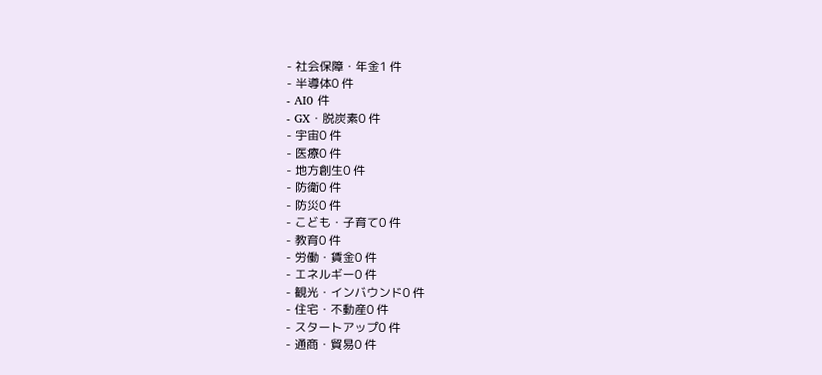- 社会保障・年金1 件
- 半導体0 件
- AI0 件
- GX・脱炭素0 件
- 宇宙0 件
- 医療0 件
- 地方創生0 件
- 防衛0 件
- 防災0 件
- こども・子育て0 件
- 教育0 件
- 労働・賃金0 件
- エネルギー0 件
- 観光・インバウンド0 件
- 住宅・不動産0 件
- スタートアップ0 件
- 通商・貿易0 件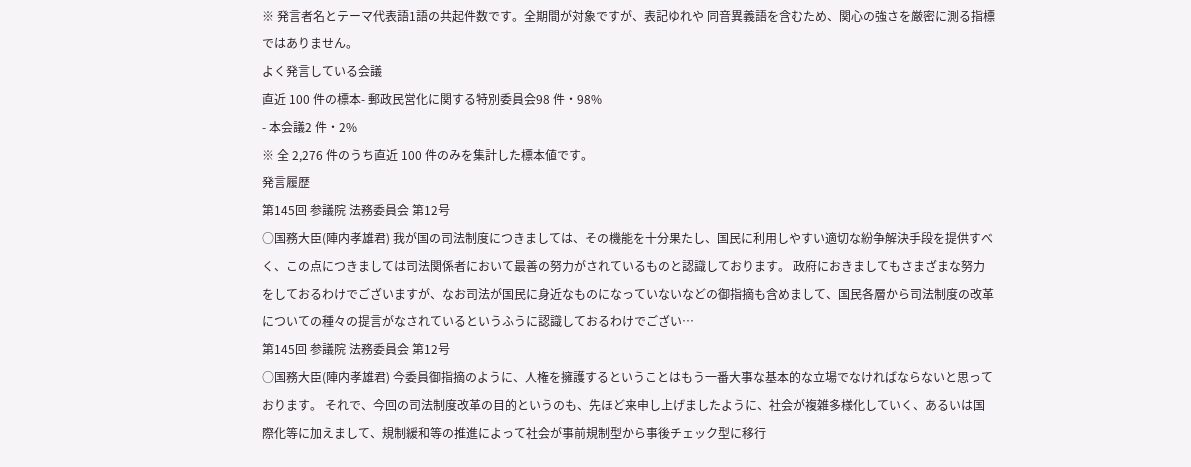※ 発言者名とテーマ代表語1語の共起件数です。全期間が対象ですが、表記ゆれや 同音異義語を含むため、関心の強さを厳密に測る指標ではありません。
よく発言している会議
直近 100 件の標本- 郵政民営化に関する特別委員会98 件・98%
- 本会議2 件・2%
※ 全 2,276 件のうち直近 100 件のみを集計した標本値です。
発言履歴
第145回 参議院 法務委員会 第12号
○国務大臣(陣内孝雄君) 我が国の司法制度につきましては、その機能を十分果たし、国民に利用しやすい適切な紛争解決手段を提供すべく、この点につきましては司法関係者において最善の努力がされているものと認識しております。 政府におきましてもさまざまな努力をしておるわけでございますが、なお司法が国民に身近なものになっていないなどの御指摘も含めまして、国民各層から司法制度の改革についての種々の提言がなされているというふうに認識しておるわけでござい…
第145回 参議院 法務委員会 第12号
○国務大臣(陣内孝雄君) 今委員御指摘のように、人権を擁護するということはもう一番大事な基本的な立場でなければならないと思っております。 それで、今回の司法制度改革の目的というのも、先ほど来申し上げましたように、社会が複雑多様化していく、あるいは国際化等に加えまして、規制緩和等の推進によって社会が事前規制型から事後チェック型に移行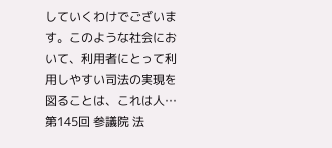していくわけでございます。このような社会において、利用者にとって利用しやすい司法の実現を図ることは、これは人…
第145回 参議院 法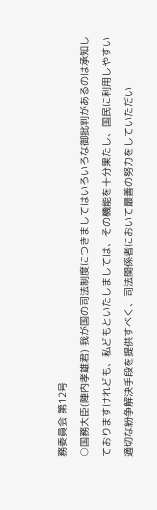務委員会 第12号
○国務大臣(陣内孝雄君) 我が国の司法制度につきましてはいろいろな御批判があるのは承知しておりますけれども、私どもといたしましては、その機能を十分果たし、国民に利用しやすい適切な紛争解決手段を提供すべく、司法関係者において最善の努力をしていただい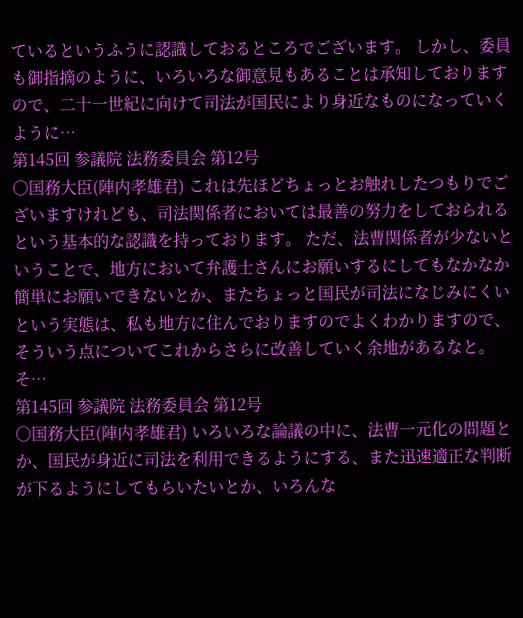ているというふうに認識しておるところでございます。 しかし、委員も御指摘のように、いろいろな御意見もあることは承知しておりますので、二十一世紀に向けて司法が国民により身近なものになっていくように…
第145回 参議院 法務委員会 第12号
○国務大臣(陣内孝雄君) これは先ほどちょっとお触れしたつもりでございますけれども、司法関係者においては最善の努力をしておられるという基本的な認識を持っております。 ただ、法曹関係者が少ないということで、地方において弁護士さんにお願いするにしてもなかなか簡単にお願いできないとか、またちょっと国民が司法になじみにくいという実態は、私も地方に住んでおりますのでよくわかりますので、そういう点についてこれからさらに改善していく余地があるなと。そ…
第145回 参議院 法務委員会 第12号
○国務大臣(陣内孝雄君) いろいろな論議の中に、法曹一元化の問題とか、国民が身近に司法を利用できるようにする、また迅速適正な判断が下るようにしてもらいたいとか、いろんな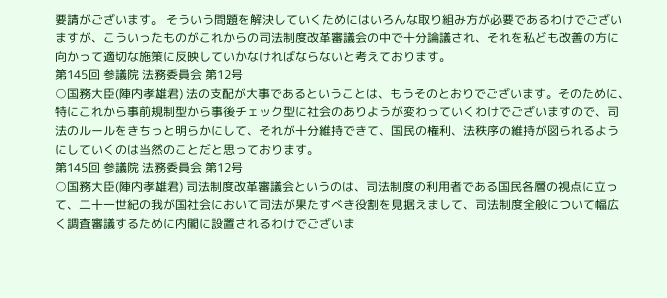要請がございます。 そういう問題を解決していくためにはいろんな取り組み方が必要であるわけでございますが、こういったものがこれからの司法制度改革審議会の中で十分論議され、それを私ども改善の方に向かって適切な施策に反映していかなければならないと考えております。
第145回 参議院 法務委員会 第12号
○国務大臣(陣内孝雄君) 法の支配が大事であるということは、もうそのとおりでございます。そのために、特にこれから事前規制型から事後チェック型に社会のありようが変わっていくわけでございますので、司法のルールをきちっと明らかにして、それが十分維持できて、国民の権利、法秩序の維持が図られるようにしていくのは当然のことだと思っております。
第145回 参議院 法務委員会 第12号
○国務大臣(陣内孝雄君) 司法制度改革審議会というのは、司法制度の利用者である国民各層の視点に立って、二十一世紀の我が国社会において司法が果たすべき役割を見据えまして、司法制度全般について幅広く調査審議するために内閣に設置されるわけでございま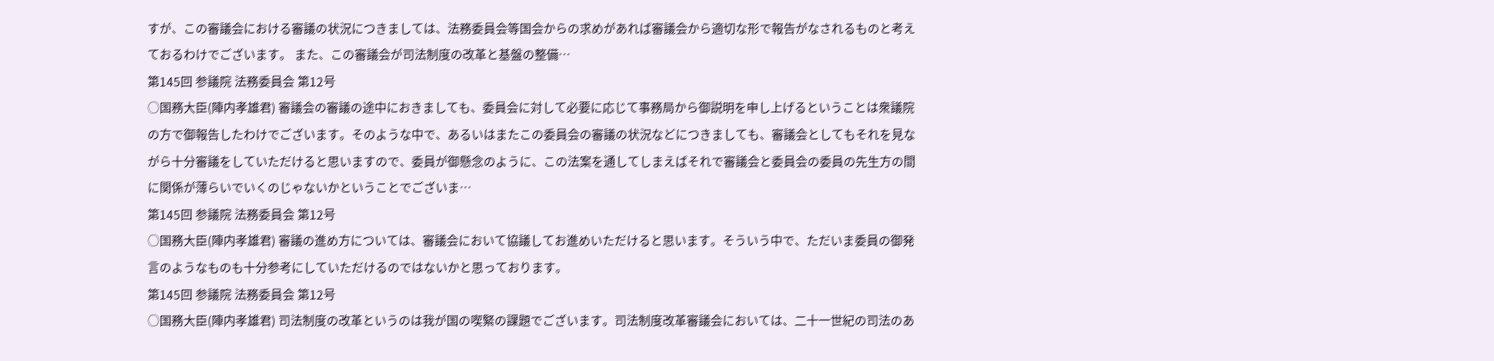すが、この審議会における審議の状況につきましては、法務委員会等国会からの求めがあれば審議会から適切な形で報告がなされるものと考えておるわけでございます。 また、この審議会が司法制度の改革と基盤の整備…
第145回 参議院 法務委員会 第12号
○国務大臣(陣内孝雄君) 審議会の審議の途中におきましても、委員会に対して必要に応じて事務局から御説明を申し上げるということは衆議院の方で御報告したわけでございます。そのような中で、あるいはまたこの委員会の審議の状況などにつきましても、審議会としてもそれを見ながら十分審議をしていただけると思いますので、委員が御懸念のように、この法案を通してしまえばそれで審議会と委員会の委員の先生方の間に関係が薄らいでいくのじゃないかということでございま…
第145回 参議院 法務委員会 第12号
○国務大臣(陣内孝雄君) 審議の進め方については、審議会において協議してお進めいただけると思います。そういう中で、ただいま委員の御発言のようなものも十分参考にしていただけるのではないかと思っております。
第145回 参議院 法務委員会 第12号
○国務大臣(陣内孝雄君) 司法制度の改革というのは我が国の喫緊の課題でございます。司法制度改革審議会においては、二十一世紀の司法のあ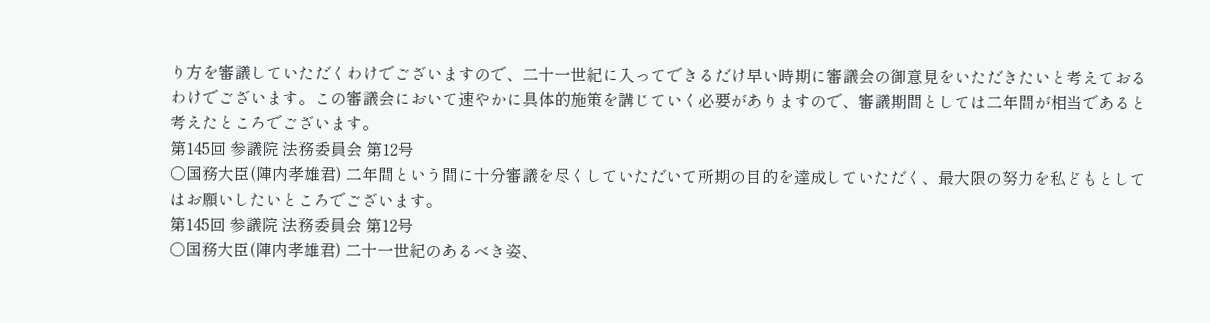り方を審議していただくわけでございますので、二十一世紀に入ってできるだけ早い時期に審議会の御意見をいただきたいと考えておるわけでございます。この審議会において速やかに具体的施策を講じていく必要がありますので、審議期間としては二年間が相当であると考えたところでございます。
第145回 参議院 法務委員会 第12号
○国務大臣(陣内孝雄君) 二年間という間に十分審議を尽くしていただいて所期の目的を達成していただく、最大限の努力を私どもとしてはお願いしたいところでございます。
第145回 参議院 法務委員会 第12号
○国務大臣(陣内孝雄君) 二十一世紀のあるべき姿、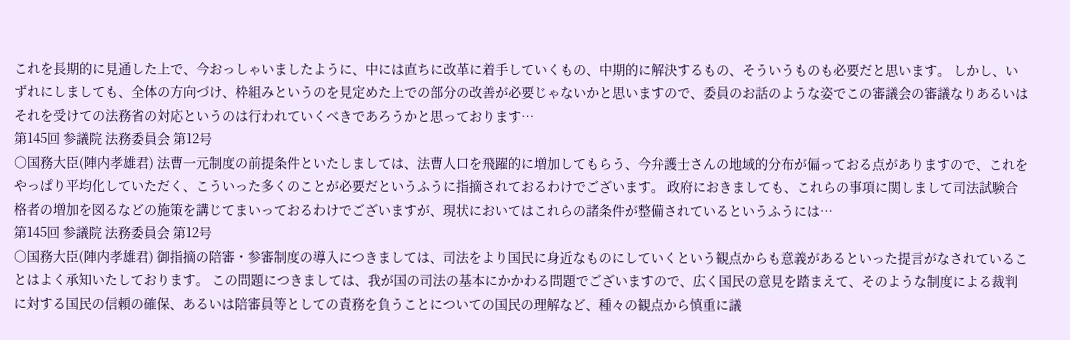これを長期的に見通した上で、今おっしゃいましたように、中には直ちに改革に着手していくもの、中期的に解決するもの、そういうものも必要だと思います。 しかし、いずれにしましても、全体の方向づけ、枠組みというのを見定めた上での部分の改善が必要じゃないかと思いますので、委員のお話のような姿でこの審議会の審議なりあるいはそれを受けての法務省の対応というのは行われていくべきであろうかと思っております…
第145回 参議院 法務委員会 第12号
○国務大臣(陣内孝雄君) 法曹一元制度の前提条件といたしましては、法曹人口を飛躍的に増加してもらう、今弁護士さんの地域的分布が偏っておる点がありますので、これをやっぱり平均化していただく、こういった多くのことが必要だというふうに指摘されておるわけでございます。 政府におきましても、これらの事項に関しまして司法試験合格者の増加を図るなどの施策を講じてまいっておるわけでございますが、現状においてはこれらの諸条件が整備されているというふうには…
第145回 参議院 法務委員会 第12号
○国務大臣(陣内孝雄君) 御指摘の陪審・参審制度の導入につきましては、司法をより国民に身近なものにしていくという観点からも意義があるといった提言がなされていることはよく承知いたしております。 この問題につきましては、我が国の司法の基本にかかわる問題でございますので、広く国民の意見を踏まえて、そのような制度による裁判に対する国民の信頼の確保、あるいは陪審員等としての責務を負うことについての国民の理解など、種々の観点から慎重に議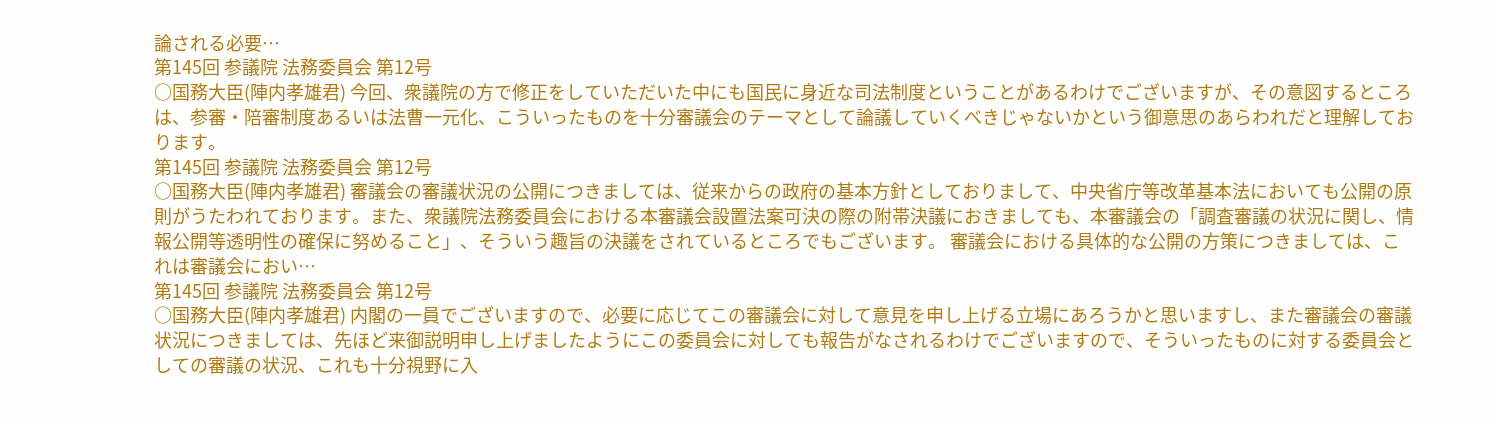論される必要…
第145回 参議院 法務委員会 第12号
○国務大臣(陣内孝雄君) 今回、衆議院の方で修正をしていただいた中にも国民に身近な司法制度ということがあるわけでございますが、その意図するところは、参審・陪審制度あるいは法曹一元化、こういったものを十分審議会のテーマとして論議していくべきじゃないかという御意思のあらわれだと理解しております。
第145回 参議院 法務委員会 第12号
○国務大臣(陣内孝雄君) 審議会の審議状況の公開につきましては、従来からの政府の基本方針としておりまして、中央省庁等改革基本法においても公開の原則がうたわれております。また、衆議院法務委員会における本審議会設置法案可決の際の附帯決議におきましても、本審議会の「調査審議の状況に関し、情報公開等透明性の確保に努めること」、そういう趣旨の決議をされているところでもございます。 審議会における具体的な公開の方策につきましては、これは審議会におい…
第145回 参議院 法務委員会 第12号
○国務大臣(陣内孝雄君) 内閣の一員でございますので、必要に応じてこの審議会に対して意見を申し上げる立場にあろうかと思いますし、また審議会の審議状況につきましては、先ほど来御説明申し上げましたようにこの委員会に対しても報告がなされるわけでございますので、そういったものに対する委員会としての審議の状況、これも十分視野に入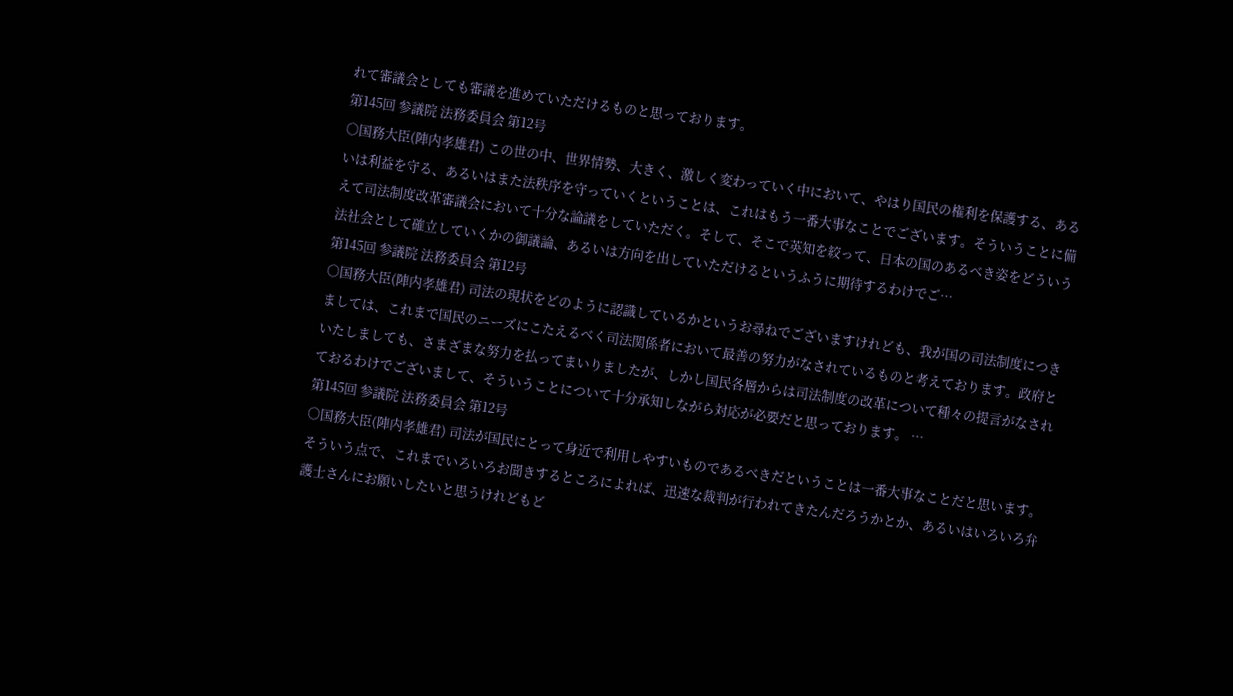れて審議会としても審議を進めていただけるものと思っております。
第145回 参議院 法務委員会 第12号
○国務大臣(陣内孝雄君) この世の中、世界情勢、大きく、激しく変わっていく中において、やはり国民の権利を保護する、あるいは利益を守る、あるいはまた法秩序を守っていくということは、これはもう一番大事なことでございます。そういうことに備えて司法制度改革審議会において十分な論議をしていただく。そして、そこで英知を絞って、日本の国のあるべき姿をどういう法社会として確立していくかの御議論、あるいは方向を出していただけるというふうに期待するわけでご…
第145回 参議院 法務委員会 第12号
○国務大臣(陣内孝雄君) 司法の現状をどのように認識しているかというお尋ねでございますけれども、我が国の司法制度につきましては、これまで国民のニーズにこたえるべく司法関係者において最善の努力がなされているものと考えております。政府といたしましても、さまざまな努力を払ってまいりましたが、しかし国民各層からは司法制度の改革について種々の提言がなされておるわけでございまして、そういうことについて十分承知しながら対応が必要だと思っております。 …
第145回 参議院 法務委員会 第12号
○国務大臣(陣内孝雄君) 司法が国民にとって身近で利用しやすいものであるべきだということは一番大事なことだと思います。そういう点で、これまでいろいろお聞きするところによれば、迅速な裁判が行われてきたんだろうかとか、あるいはいろいろ弁護士さんにお願いしたいと思うけれどもど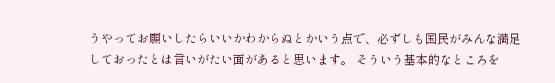うやってお願いしたらいいかわからぬとかいう点で、必ずしも国民がみんな満足しておったとは言いがたい面があると思います。 そういう基本的なところを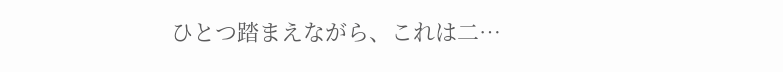ひとつ踏まえながら、これは二…